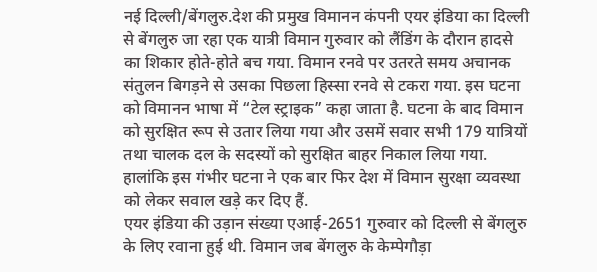नई दिल्ली/बेंगलुरु.देश की प्रमुख विमानन कंपनी एयर इंडिया का दिल्ली से बेंगलुरु जा रहा एक यात्री विमान गुरुवार को लैंडिंग के दौरान हादसे का शिकार होते-होते बच गया. विमान रनवे पर उतरते समय अचानक संतुलन बिगड़ने से उसका पिछला हिस्सा रनवे से टकरा गया. इस घटना को विमानन भाषा में “टेल स्ट्राइक” कहा जाता है. घटना के बाद विमान को सुरक्षित रूप से उतार लिया गया और उसमें सवार सभी 179 यात्रियों तथा चालक दल के सदस्यों को सुरक्षित बाहर निकाल लिया गया. हालांकि इस गंभीर घटना ने एक बार फिर देश में विमान सुरक्षा व्यवस्था को लेकर सवाल खड़े कर दिए हैं.
एयर इंडिया की उड़ान संख्या एआई-2651 गुरुवार को दिल्ली से बेंगलुरु के लिए रवाना हुई थी. विमान जब बेंगलुरु के केम्पेगौड़ा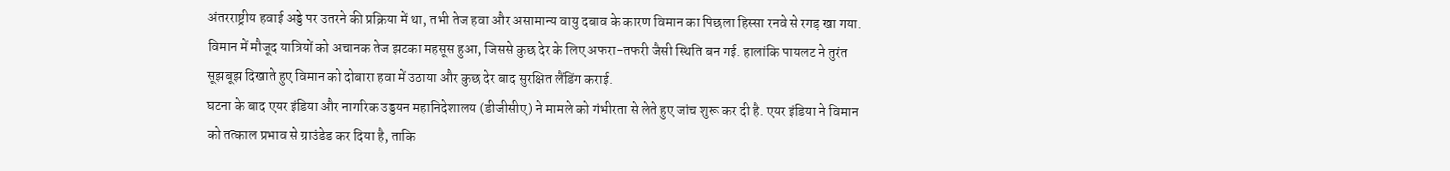अंतरराष्ट्रीय हवाई अड्डे पर उतरने की प्रक्रिया में था, तभी तेज हवा और असामान्य वायु दबाव के कारण विमान का पिछला हिस्सा रनवे से रगड़ खा गया. विमान में मौजूद यात्रियों को अचानक तेज झटका महसूस हुआ, जिससे कुछ देर के लिए अफरा-तफरी जैसी स्थिति बन गई. हालांकि पायलट ने तुरंत सूझबूझ दिखाते हुए विमान को दोबारा हवा में उठाया और कुछ देर बाद सुरक्षित लैंडिंग कराई.
घटना के बाद एयर इंडिया और नागरिक उड्डयन महानिदेशालय (डीजीसीए) ने मामले को गंभीरता से लेते हुए जांच शुरू कर दी है. एयर इंडिया ने विमान को तत्काल प्रभाव से ग्राउंडेड कर दिया है, ताकि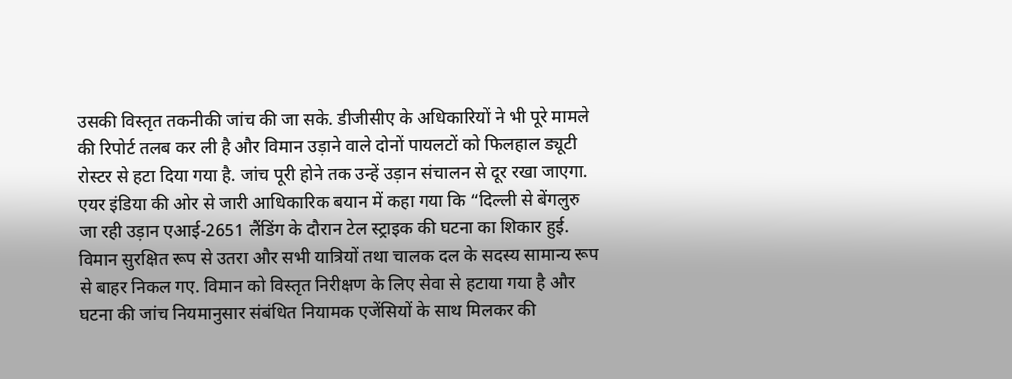उसकी विस्तृत तकनीकी जांच की जा सके. डीजीसीए के अधिकारियों ने भी पूरे मामले की रिपोर्ट तलब कर ली है और विमान उड़ाने वाले दोनों पायलटों को फिलहाल ड्यूटी रोस्टर से हटा दिया गया है. जांच पूरी होने तक उन्हें उड़ान संचालन से दूर रखा जाएगा.
एयर इंडिया की ओर से जारी आधिकारिक बयान में कहा गया कि “दिल्ली से बेंगलुरु जा रही उड़ान एआई-2651 लैंडिंग के दौरान टेल स्ट्राइक की घटना का शिकार हुई. विमान सुरक्षित रूप से उतरा और सभी यात्रियों तथा चालक दल के सदस्य सामान्य रूप से बाहर निकल गए. विमान को विस्तृत निरीक्षण के लिए सेवा से हटाया गया है और घटना की जांच नियमानुसार संबंधित नियामक एजेंसियों के साथ मिलकर की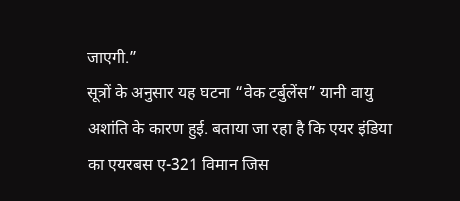जाएगी.”
सूत्रों के अनुसार यह घटना “वेक टर्बुलेंस” यानी वायु अशांति के कारण हुई. बताया जा रहा है कि एयर इंडिया का एयरबस ए-321 विमान जिस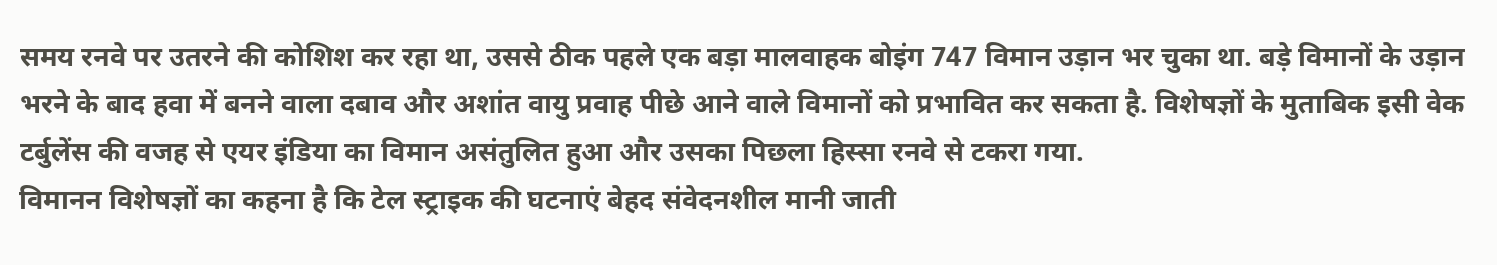समय रनवे पर उतरने की कोशिश कर रहा था, उससे ठीक पहले एक बड़ा मालवाहक बोइंग 747 विमान उड़ान भर चुका था. बड़े विमानों के उड़ान भरने के बाद हवा में बनने वाला दबाव और अशांत वायु प्रवाह पीछे आने वाले विमानों को प्रभावित कर सकता है. विशेषज्ञों के मुताबिक इसी वेक टर्बुलेंस की वजह से एयर इंडिया का विमान असंतुलित हुआ और उसका पिछला हिस्सा रनवे से टकरा गया.
विमानन विशेषज्ञों का कहना है कि टेल स्ट्राइक की घटनाएं बेहद संवेदनशील मानी जाती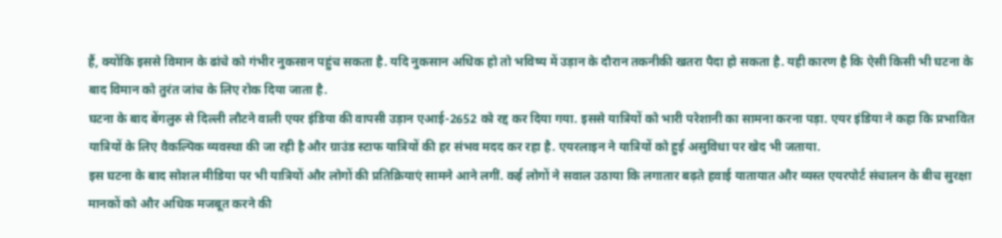हैं, क्योंकि इससे विमान के ढांचे को गंभीर नुकसान पहुंच सकता है. यदि नुकसान अधिक हो तो भविष्य में उड़ान के दौरान तकनीकी खतरा पैदा हो सकता है. यही कारण है कि ऐसी किसी भी घटना के बाद विमान को तुरंत जांच के लिए रोक दिया जाता है.
घटना के बाद बेंगलुरु से दिल्ली लौटने वाली एयर इंडिया की वापसी उड़ान एआई-2652 को रद्द कर दिया गया. इससे यात्रियों को भारी परेशानी का सामना करना पड़ा. एयर इंडिया ने कहा कि प्रभावित यात्रियों के लिए वैकल्पिक व्यवस्था की जा रही है और ग्राउंड स्टाफ यात्रियों की हर संभव मदद कर रहा है. एयरलाइन ने यात्रियों को हुई असुविधा पर खेद भी जताया.
इस घटना के बाद सोशल मीडिया पर भी यात्रियों और लोगों की प्रतिक्रियाएं सामने आने लगीं. कई लोगों ने सवाल उठाया कि लगातार बढ़ते हवाई यातायात और व्यस्त एयरपोर्ट संचालन के बीच सुरक्षा मानकों को और अधिक मजबूत करने की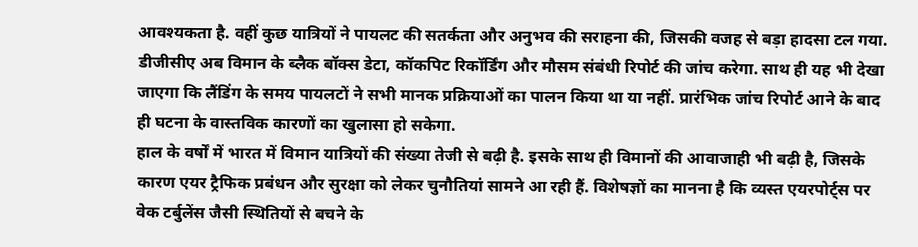आवश्यकता है. वहीं कुछ यात्रियों ने पायलट की सतर्कता और अनुभव की सराहना की, जिसकी वजह से बड़ा हादसा टल गया.
डीजीसीए अब विमान के ब्लैक बॉक्स डेटा, कॉकपिट रिकॉर्डिंग और मौसम संबंधी रिपोर्ट की जांच करेगा. साथ ही यह भी देखा जाएगा कि लैंडिंग के समय पायलटों ने सभी मानक प्रक्रियाओं का पालन किया था या नहीं. प्रारंभिक जांच रिपोर्ट आने के बाद ही घटना के वास्तविक कारणों का खुलासा हो सकेगा.
हाल के वर्षों में भारत में विमान यात्रियों की संख्या तेजी से बढ़ी है. इसके साथ ही विमानों की आवाजाही भी बढ़ी है, जिसके कारण एयर ट्रैफिक प्रबंधन और सुरक्षा को लेकर चुनौतियां सामने आ रही हैं. विशेषज्ञों का मानना है कि व्यस्त एयरपोर्ट्स पर वेक टर्बुलेंस जैसी स्थितियों से बचने के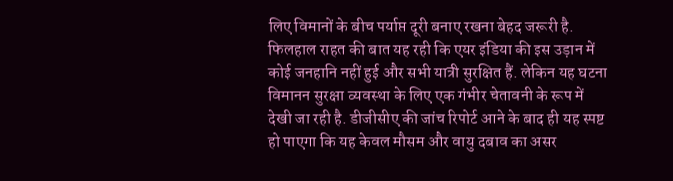लिए विमानों के बीच पर्याप्त दूरी बनाए रखना बेहद जरूरी है.
फिलहाल राहत की बात यह रही कि एयर इंडिया की इस उड़ान में कोई जनहानि नहीं हुई और सभी यात्री सुरक्षित हैं. लेकिन यह घटना विमानन सुरक्षा व्यवस्था के लिए एक गंभीर चेतावनी के रूप में देखी जा रही है. डीजीसीए की जांच रिपोर्ट आने के बाद ही यह स्पष्ट हो पाएगा कि यह केवल मौसम और वायु दबाव का असर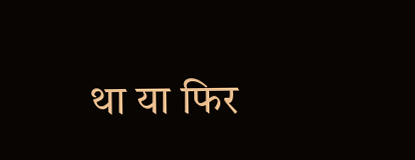था या फिर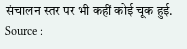संचालन स्तर पर भी कहीं कोई चूक हुई.
Source :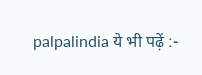palpalindia ये भी पढ़ें :-